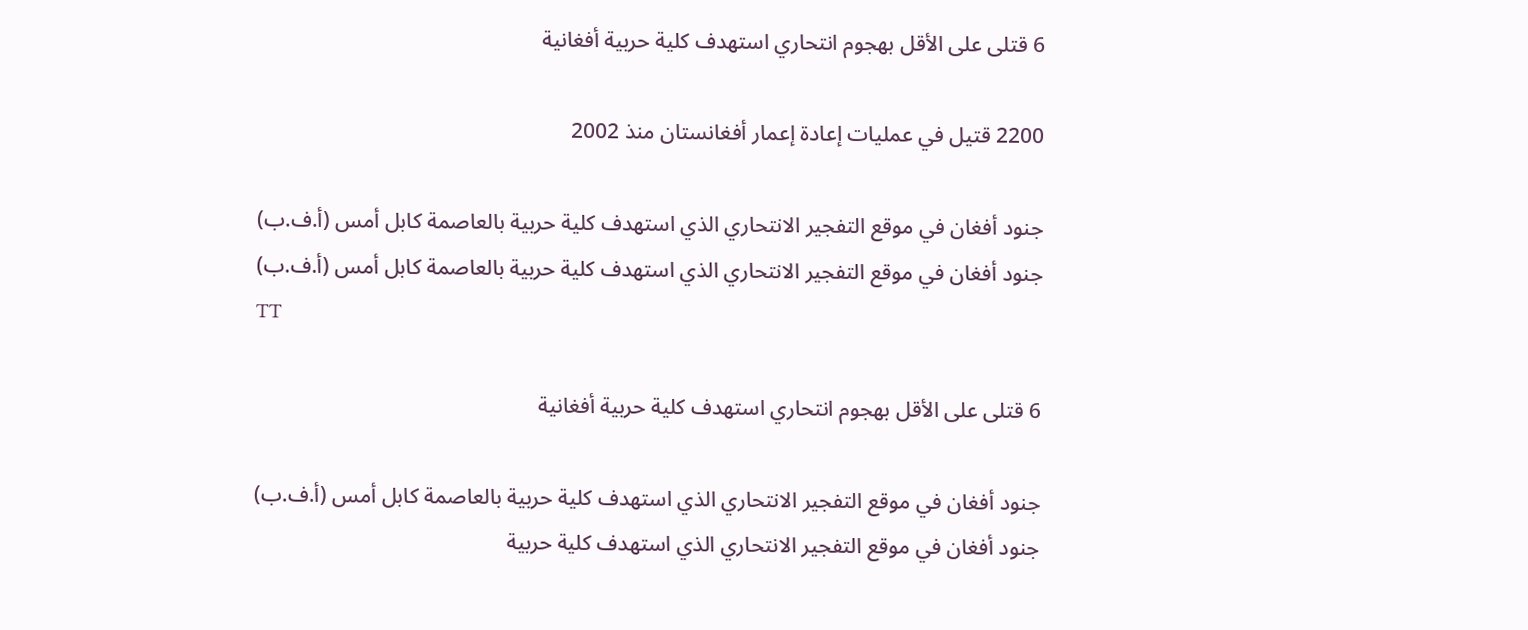6 قتلى على الأقل بهجوم انتحاري استهدف كلية حربية أفغانية

2200 قتيل في عمليات إعادة إعمار أفغانستان منذ 2002

جنود أفغان في موقع التفجير الانتحاري الذي استهدف كلية حربية بالعاصمة كابل أمس (أ.ف.ب)
جنود أفغان في موقع التفجير الانتحاري الذي استهدف كلية حربية بالعاصمة كابل أمس (أ.ف.ب)
TT

6 قتلى على الأقل بهجوم انتحاري استهدف كلية حربية أفغانية

جنود أفغان في موقع التفجير الانتحاري الذي استهدف كلية حربية بالعاصمة كابل أمس (أ.ف.ب)
جنود أفغان في موقع التفجير الانتحاري الذي استهدف كلية حربية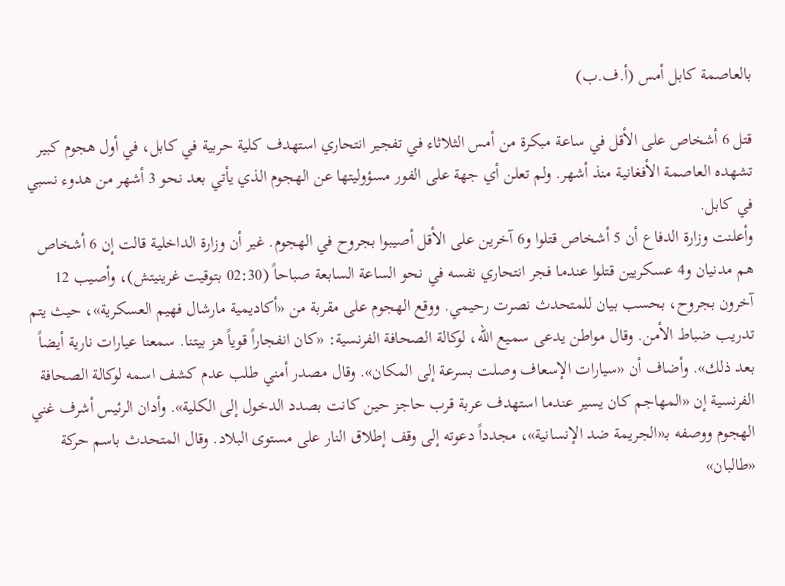بالعاصمة كابل أمس (أ.ف.ب)

قتل 6 أشخاص على الأقل في ساعة مبكرة من أمس الثلاثاء في تفجير انتحاري استهدف كلية حربية في كابل، في أول هجوم كبير تشهده العاصمة الأفغانية منذ أشهر. ولم تعلن أي جهة على الفور مسؤوليتها عن الهجوم الذي يأتي بعد نحو 3 أشهر من هدوء نسبي في كابل.
وأعلنت وزارة الدفاع أن 5 أشخاص قتلوا و6 آخرين على الأقل أصيبوا بجروح في الهجوم. غير أن وزارة الداخلية قالت إن 6 أشخاص هم مدنيان و4 عسكريين قتلوا عندما فجر انتحاري نفسه في نحو الساعة السابعة صباحاً (02:30 بتوقيت غرينيتش)، وأصيب 12 آخرون بجروح، بحسب بيان للمتحدث نصرت رحيمي. ووقع الهجوم على مقربة من «أكاديمية مارشال فهيم العسكرية»، حيث يتم تدريب ضباط الأمن. وقال مواطن يدعى سميع الله، لوكالة الصحافة الفرنسية: «كان انفجاراً قوياً هز بيتنا. سمعنا عيارات نارية أيضاً بعد ذلك». وأضاف أن «سيارات الإسعاف وصلت بسرعة إلى المكان». وقال مصدر أمني طلب عدم كشف اسمه لوكالة الصحافة الفرنسية إن «المهاجم كان يسير عندما استهدف عربة قرب حاجز حين كانت بصدد الدخول إلى الكلية». وأدان الرئيس أشرف غني الهجوم ووصفه بـ«الجريمة ضد الإنسانية»، مجدداً دعوته إلى وقف إطلاق النار على مستوى البلاد. وقال المتحدث باسم حركة «طالبان»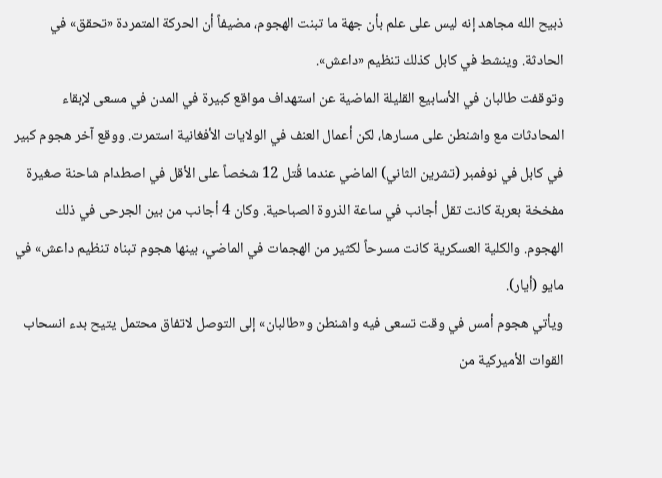ذبيح الله مجاهد إنه ليس على علم بأن جهة ما تبنت الهجوم، مضيفاً أن الحركة المتمردة «تحقق» في الحادثة. وينشط في كابل كذلك تنظيم «داعش».
وتوقفت طالبان في الأسابيع القليلة الماضية عن استهداف مواقع كبيرة في المدن في مسعى لإبقاء المحادثات مع واشنطن على مسارها، لكن أعمال العنف في الولايات الأفغانية استمرت. ووقع آخر هجوم كبير في كابل في نوفمبر (تشرين الثاني) الماضي عندما قُتل 12 شخصاً على الأقل في اصطدام شاحنة صغيرة مفخخة بعربة كانت تقل أجانب في ساعة الذروة الصباحية. وكان 4 أجانب من بين الجرحى في ذلك الهجوم. والكلية العسكرية كانت مسرحاً لكثير من الهجمات في الماضي، بينها هجوم تبناه تنظيم داعش» في مايو (أيار).
ويأتي هجوم أمس في وقت تسعى فيه واشنطن و«طالبان» إلى التوصل لاتفاق محتمل يتيح بدء انسحاب القوات الأميركية من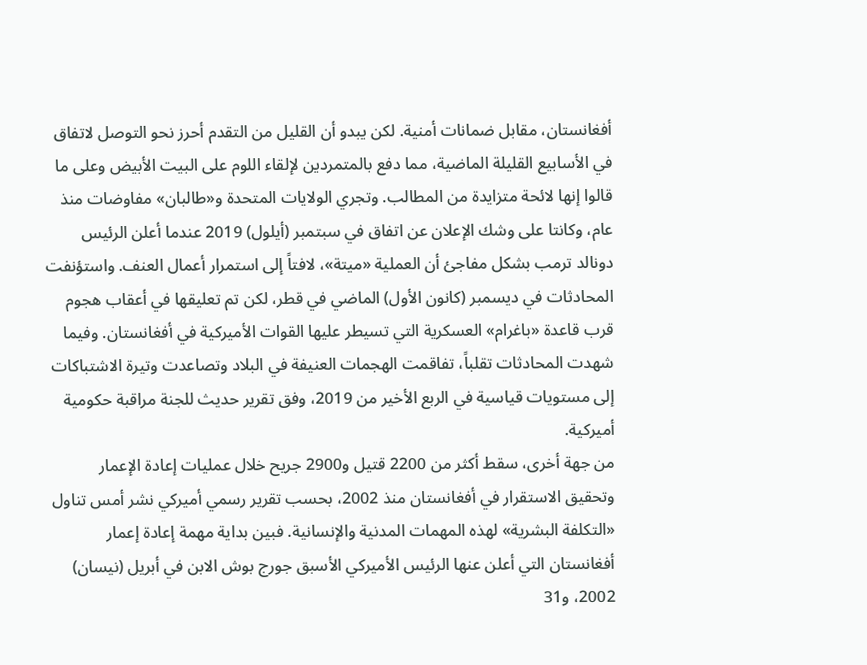أفغانستان، مقابل ضمانات أمنية. لكن يبدو أن القليل من التقدم أحرز نحو التوصل لاتفاق في الأسابيع القليلة الماضية، مما دفع بالمتمردين لإلقاء اللوم على البيت الأبيض وعلى ما قالوا إنها لائحة متزايدة من المطالب. وتجري الولايات المتحدة و«طالبان» مفاوضات منذ عام، وكانتا على وشك الإعلان عن اتفاق في سبتمبر (أيلول) 2019 عندما أعلن الرئيس دونالد ترمب بشكل مفاجئ أن العملية «ميتة»، لافتاً إلى استمرار أعمال العنف. واستؤنفت المحادثات في ديسمبر (كانون الأول) الماضي في قطر، لكن تم تعليقها في أعقاب هجوم قرب قاعدة «باغرام» العسكرية التي تسيطر عليها القوات الأميركية في أفغانستان. وفيما شهدت المحادثات تقلباً، تفاقمت الهجمات العنيفة في البلاد وتصاعدت وتيرة الاشتباكات إلى مستويات قياسية في الربع الأخير من 2019، وفق تقرير حديث للجنة مراقبة حكومية أميركية.
من جهة أخرى، سقط أكثر من 2200 قتيل و2900 جريح خلال عمليات إعادة الإعمار وتحقيق الاستقرار في أفغانستان منذ 2002، بحسب تقرير رسمي أميركي نشر أمس تناول «التكلفة البشرية» لهذه المهمات المدنية والإنسانية. فبين بداية مهمة إعادة إعمار أفغانستان التي أعلن عنها الرئيس الأميركي الأسبق جورج بوش الابن في أبريل (نيسان) 2002، و31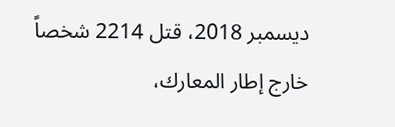ديسمبر 2018، قتل 2214 شخصاً خارج إطار المعارك،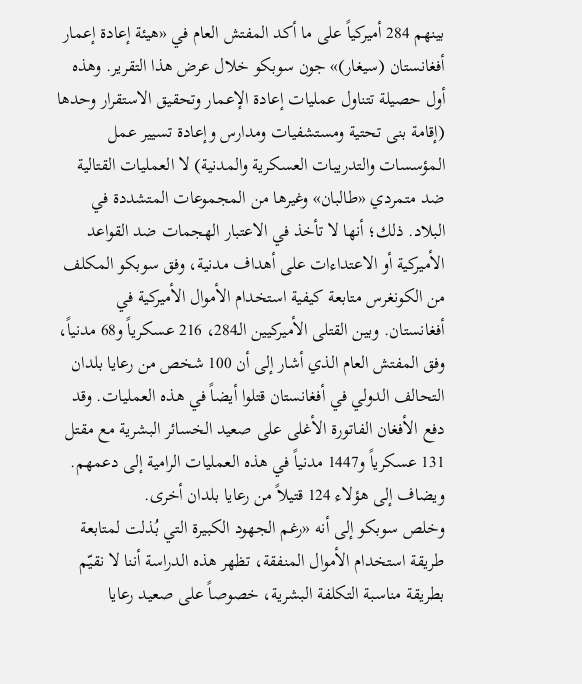بينهم 284 أميركياً على ما أكد المفتش العام في «هيئة إعادة إعمار أفغانستان (سيغار)» جون سوبكو خلال عرض هذا التقرير. وهذه أول حصيلة تتناول عمليات إعادة الإعمار وتحقيق الاستقرار وحدها (إقامة بنى تحتية ومستشفيات ومدارس وإعادة تسيير عمل المؤسسات والتدريبات العسكرية والمدنية) لا العمليات القتالية ضد متمردي «طالبان» وغيرها من المجموعات المتشددة في البلاد. ذلك؛ أنها لا تأخذ في الاعتبار الهجمات ضد القواعد الأميركية أو الاعتداءات على أهداف مدنية، وفق سوبكو المكلف من الكونغرس متابعة كيفية استخدام الأموال الأميركية في أفغانستان. وبين القتلى الأميركيين الـ284، 216 عسكرياً و68 مدنياً، وفق المفتش العام الذي أشار إلى أن 100 شخص من رعايا بلدان التحالف الدولي في أفغانستان قتلوا أيضاً في هذه العمليات. وقد دفع الأفغان الفاتورة الأغلى على صعيد الخسائر البشرية مع مقتل 131 عسكرياً و1447 مدنياً في هذه العمليات الرامية إلى دعمهم. ويضاف إلى هؤلاء 124 قتيلاً من رعايا بلدان أخرى.
وخلص سوبكو إلى أنه «رغم الجهود الكبيرة التي بُذلت لمتابعة طريقة استخدام الأموال المنفقة، تظهر هذه الدراسة أننا لا نقيّم بطريقة مناسبة التكلفة البشرية، خصوصاً على صعيد رعايا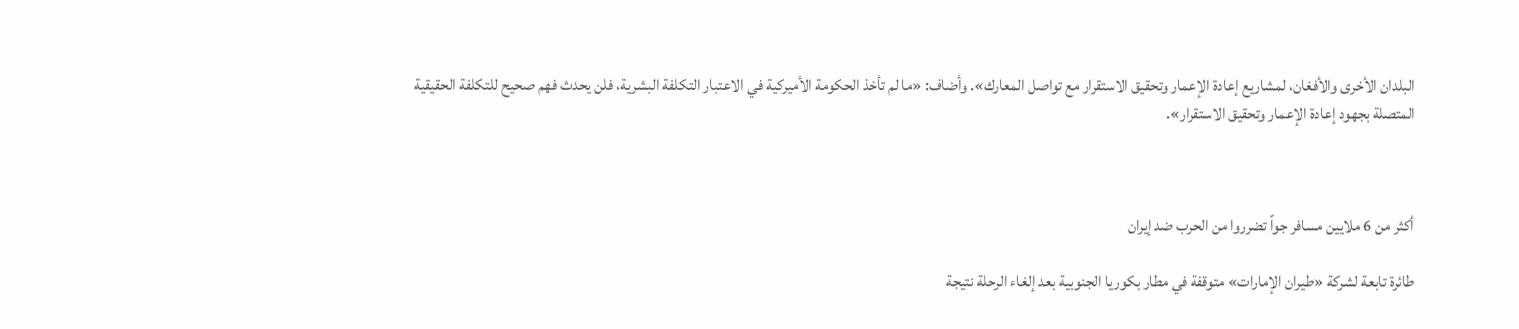البلدان الأخرى والأفغان، لمشاريع إعادة الإعمار وتحقيق الاستقرار مع تواصل المعارك». وأضاف: «ما لم تأخذ الحكومة الأميركية في الاعتبار التكلفة البشرية، فلن يحدث فهم صحيح للتكلفة الحقيقية المتصلة بجهود إعادة الإعمار وتحقيق الاستقرار».



أكثر من 6 ملايين مسافر جواً تضرروا من الحرب ضد إيران

طائرة تابعة لشركة «طيران الإمارات» متوقفة في مطار بكوريا الجنوبية بعد إلغاء الرحلة نتيجة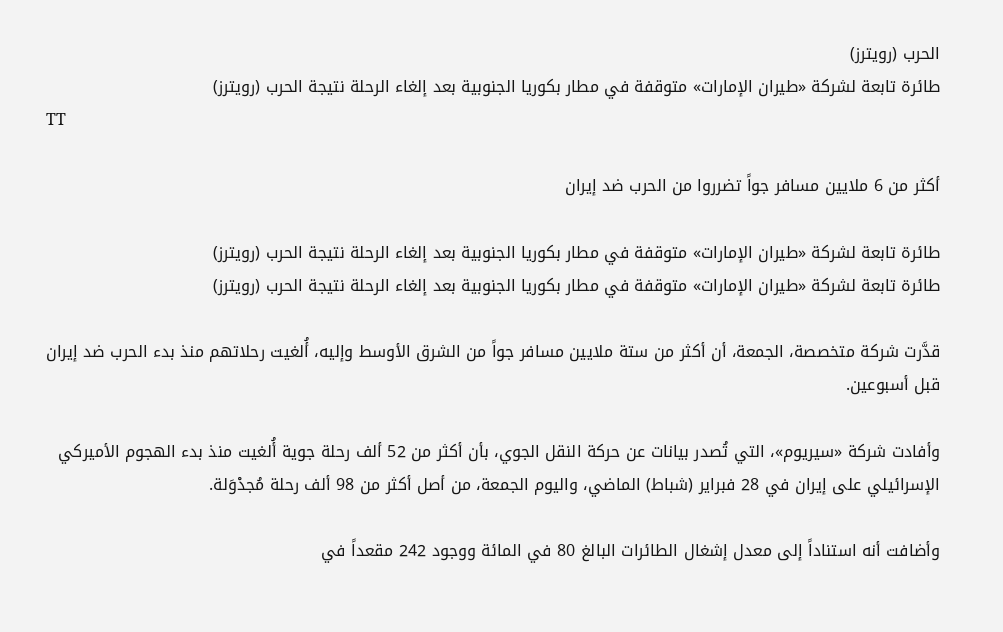الحرب (رويترز)
طائرة تابعة لشركة «طيران الإمارات» متوقفة في مطار بكوريا الجنوبية بعد إلغاء الرحلة نتيجة الحرب (رويترز)
TT

أكثر من 6 ملايين مسافر جواً تضرروا من الحرب ضد إيران

طائرة تابعة لشركة «طيران الإمارات» متوقفة في مطار بكوريا الجنوبية بعد إلغاء الرحلة نتيجة الحرب (رويترز)
طائرة تابعة لشركة «طيران الإمارات» متوقفة في مطار بكوريا الجنوبية بعد إلغاء الرحلة نتيجة الحرب (رويترز)

قدَّرت شركة متخصصة، الجمعة، أن أكثر من ستة ملايين مسافر جواً من الشرق الأوسط وإليه، أُلغيت رحلاتهم منذ بدء الحرب ضد إيران قبل أسبوعين.

وأفادت شركة «سيريوم»، التي تُصدر بيانات عن حركة النقل الجوي، بأن أكثر من 52 ألف رحلة جوية أُلغيت منذ بدء الهجوم الأميركي الإسرائيلي على إيران في 28 فبراير (شباط) الماضي، واليوم الجمعة، من أصل أكثر من 98 ألف رحلة مُجدْوَلة.

وأضافت أنه استناداً إلى معدل إشغال الطائرات البالغ 80 في المائة ووجود 242 مقعداً في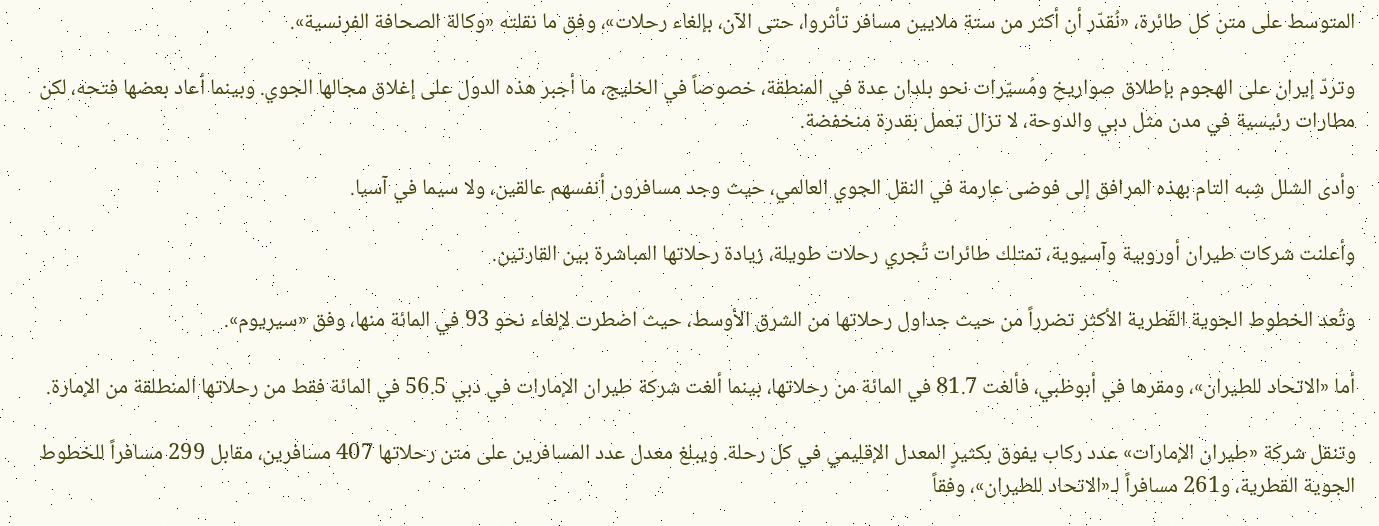المتوسط على متن كل طائرة، «نُقدّر أن أكثر من ستة ملايين مسافر تأثروا، حتى الآن، بإلغاء رحلات»، وفق ما نقلته «وكالة الصحافة الفرنسية».

وتردّ إيران على الهجوم بإطلاق صواريخ ومُسيّرات نحو بلدان عدة في المنطقة، خصوصاً في الخليج، ما أجبر هذه الدول على إغلاق مجالها الجوي. وبينما أعاد بعضها فتحه، لكن مطارات رئيسية في مدن مثل دبي والدوحة، لا تزال تعمل بقدرة منخفضة.

وأدى الشلل شِبه التام بهذه المرافق إلى فوضى عارمة في النقل الجوي العالمي، حيث وجد مسافرون أنفسهم عالقين، ولا سيما في آسيا.

وأعلنت شركات طيران أوروبية وآسيوية، تمتلك طائرات تُجري رحلات طويلة، زيادة رحلاتها المباشرة بين القارتين.

وتُعد الخطوط الجوية القَطرية الأكثر تضرراً من حيث جداول رحلاتها من الشرق الأوسط، حيث اضطرت لإلغاء نحو 93 في المائة منها، وفق «سيريوم».

أما «الاتحاد للطيران»، ومقرها في أبوظبي، فألغت 81.7 في المائة من رحلاتها، بينما ألغت شركة طيران الإمارات في دبي 56.5 في المائة فقط من رحلاتها المنطلقة من الإمارة.

وتنقل شركة «طيران الإمارات» عدد ركاب يفوق بكثيرٍ المعدل الإقليمي في كل رحلة. ويبلغ معدل عدد المسافرين على متن رحلاتها 407 مسافرين، مقابل 299 مسافراً للخطوط الجوية القطرية، و261 مسافراً لـ«الاتحاد للطيران»، وفقاً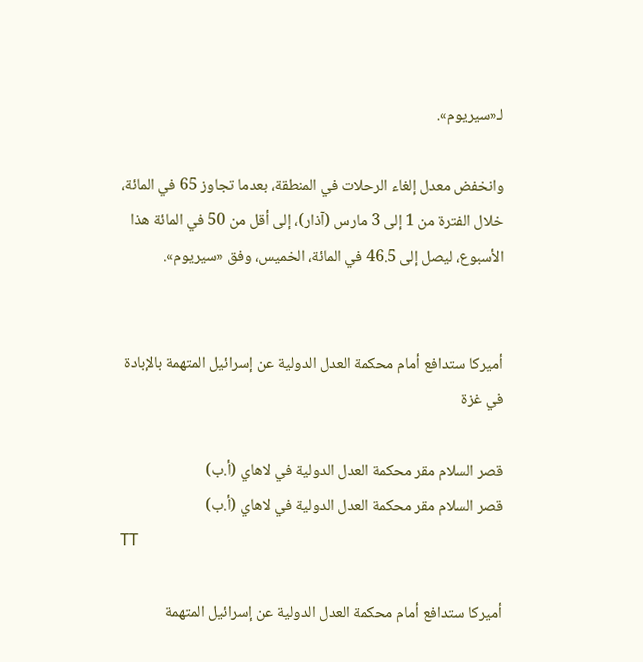لـ«سيريوم».

وانخفض معدل إلغاء الرحلات في المنطقة، بعدما تجاوز 65 في المائة، خلال الفترة من 1 إلى 3 مارس (آذار)، إلى أقل من 50 في المائة هذا الأسبوع، ليصل إلى 46.5 في المائة، الخميس، وفق «سيريوم».


أميركا ستدافع أمام محكمة العدل الدولية عن إسرائيل المتهمة بالإبادة في غزة

قصر السلام مقر محكمة العدل الدولية في لاهاي (أ.ب)
قصر السلام مقر محكمة العدل الدولية في لاهاي (أ.ب)
TT

أميركا ستدافع أمام محكمة العدل الدولية عن إسرائيل المتهمة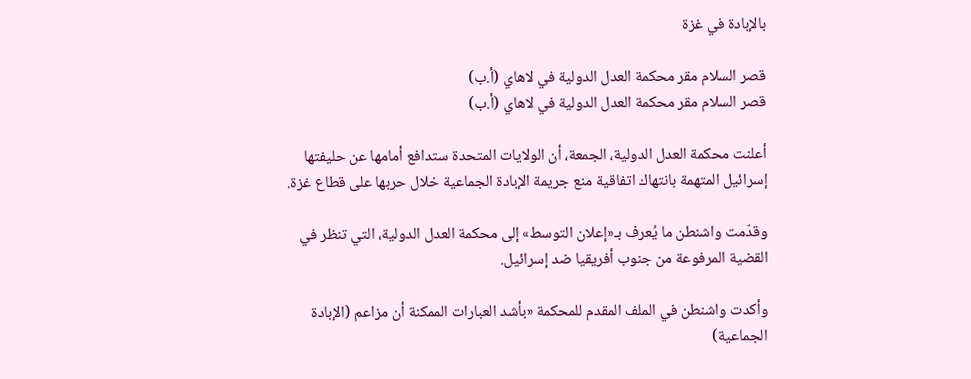بالإبادة في غزة

قصر السلام مقر محكمة العدل الدولية في لاهاي (أ.ب)
قصر السلام مقر محكمة العدل الدولية في لاهاي (أ.ب)

أعلنت محكمة العدل الدولية، الجمعة، أن الولايات المتحدة ستدافع أمامها عن حليفتها إسرائيل المتهمة بانتهاك اتفاقية منع جريمة الإبادة الجماعية خلال حربها على قطاع غزة.

وقدّمت واشنطن ما يُعرف بـ«إعلان التوسط» إلى محكمة العدل الدولية، التي تنظر في القضية المرفوعة من جنوب أفريقيا ضد إسرائيل.

وأكدت واشنطن في الملف المقدم للمحكمة «بأشد العبارات الممكنة أن مزاعم (الإبادة الجماعية)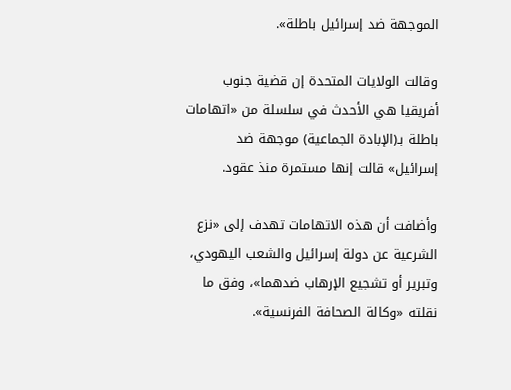الموجهة ضد إسرائيل باطلة».

وقالت الولايات المتحدة إن قضية جنوب أفريقيا هي الأحدث في سلسلة من «اتهامات باطلة بـ(الإبادة الجماعية) موجهة ضد إسرائيل» قالت إنها مستمرة منذ عقود.

وأضافت أن هذه الاتهامات تهدف إلى «نزع الشرعية عن دولة إسرائيل والشعب اليهودي، وتبرير أو تشجيع الإرهاب ضدهما»، وفق ما نقلته «وكالة الصحافة الفرنسية».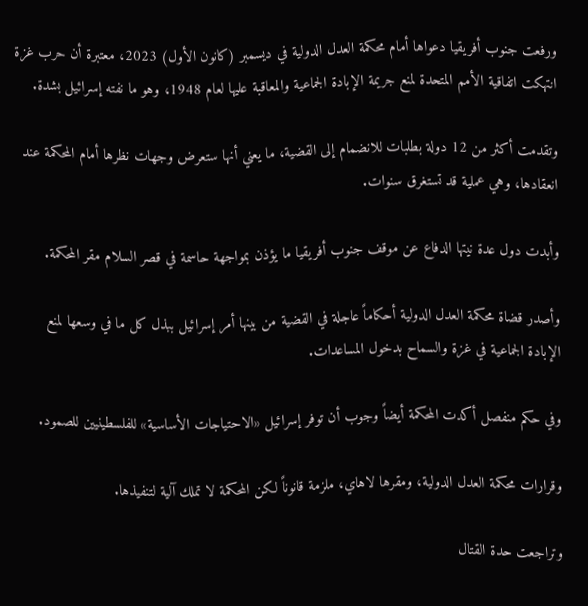ورفعت جنوب أفريقيا دعواها أمام محكمة العدل الدولية في ديسمبر (كانون الأول) 2023، معتبرة أن حرب غزة انتهكت اتفاقية الأمم المتحدة لمنع جريمة الإبادة الجماعية والمعاقبة عليها لعام 1948، وهو ما نفته إسرائيل بشدة.

وتقدمت أكثر من 12 دولة بطلبات للانضمام إلى القضية، ما يعني أنها ستعرض وجهات نظرها أمام المحكمة عند انعقادها، وهي عملية قد تستغرق سنوات.

وأبدت دول عدة نيتها الدفاع عن موقف جنوب أفريقيا ما يؤذن بمواجهة حاسمة في قصر السلام مقر المحكمة.

وأصدر قضاة محكمة العدل الدولية أحكاماً عاجلة في القضية من بينها أمر إسرائيل ببذل كل ما في وسعها لمنع الإبادة الجماعية في غزة والسماح بدخول المساعدات.

وفي حكم منفصل أكدت المحكمة أيضاً وجوب أن توفر إسرائيل «الاحتياجات الأساسية» للفلسطينيين للصمود.

وقرارات محكمة العدل الدولية، ومقرها لاهاي، ملزمة قانوناً لكن المحكمة لا تملك آلية لتنفيذها.

وتراجعت حدة القتال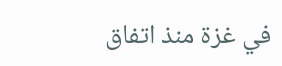في غزة منذ اتفاق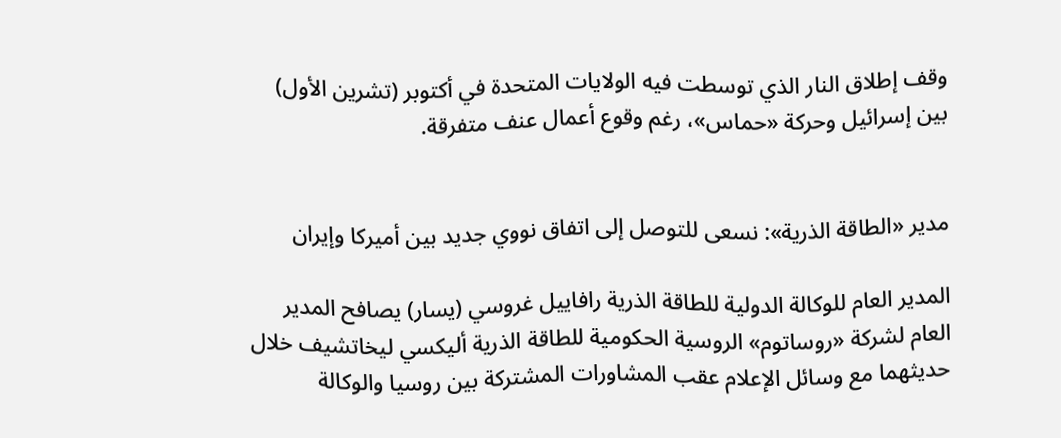وقف إطلاق النار الذي توسطت فيه الولايات المتحدة في أكتوبر (تشرين الأول) بين إسرائيل وحركة «حماس»، رغم وقوع أعمال عنف متفرقة.


مدير «الطاقة الذرية»: نسعى للتوصل إلى اتفاق نووي جديد بين أميركا وإيران

المدير العام للوكالة الدولية للطاقة الذرية رافاييل غروسي (يسار) يصافح المدير العام لشركة «روساتوم» الروسية الحكومية للطاقة الذرية أليكسي ليخاتشيف خلال حديثهما مع وسائل الإعلام عقب المشاورات المشتركة بين روسيا والوكالة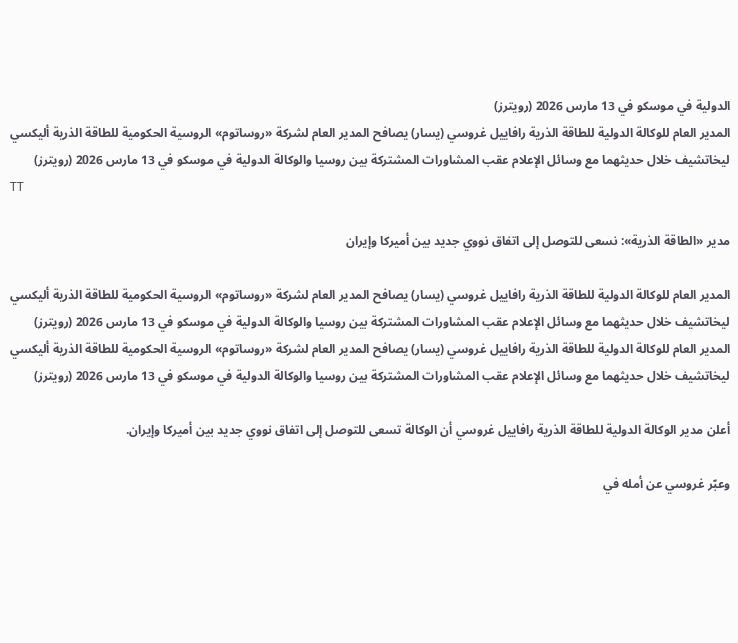الدولية في موسكو في 13 مارس 2026 (رويترز)
المدير العام للوكالة الدولية للطاقة الذرية رافاييل غروسي (يسار) يصافح المدير العام لشركة «روساتوم» الروسية الحكومية للطاقة الذرية أليكسي ليخاتشيف خلال حديثهما مع وسائل الإعلام عقب المشاورات المشتركة بين روسيا والوكالة الدولية في موسكو في 13 مارس 2026 (رويترز)
TT

مدير «الطاقة الذرية»: نسعى للتوصل إلى اتفاق نووي جديد بين أميركا وإيران

المدير العام للوكالة الدولية للطاقة الذرية رافاييل غروسي (يسار) يصافح المدير العام لشركة «روساتوم» الروسية الحكومية للطاقة الذرية أليكسي ليخاتشيف خلال حديثهما مع وسائل الإعلام عقب المشاورات المشتركة بين روسيا والوكالة الدولية في موسكو في 13 مارس 2026 (رويترز)
المدير العام للوكالة الدولية للطاقة الذرية رافاييل غروسي (يسار) يصافح المدير العام لشركة «روساتوم» الروسية الحكومية للطاقة الذرية أليكسي ليخاتشيف خلال حديثهما مع وسائل الإعلام عقب المشاورات المشتركة بين روسيا والوكالة الدولية في موسكو في 13 مارس 2026 (رويترز)

أعلن مدير الوكالة الدولية للطاقة الذرية رافاييل غروسي أن الوكالة تسعى للتوصل إلى اتفاق نووي جديد بين أميركا وإيران.

وعبّر غروسي عن أمله ‌في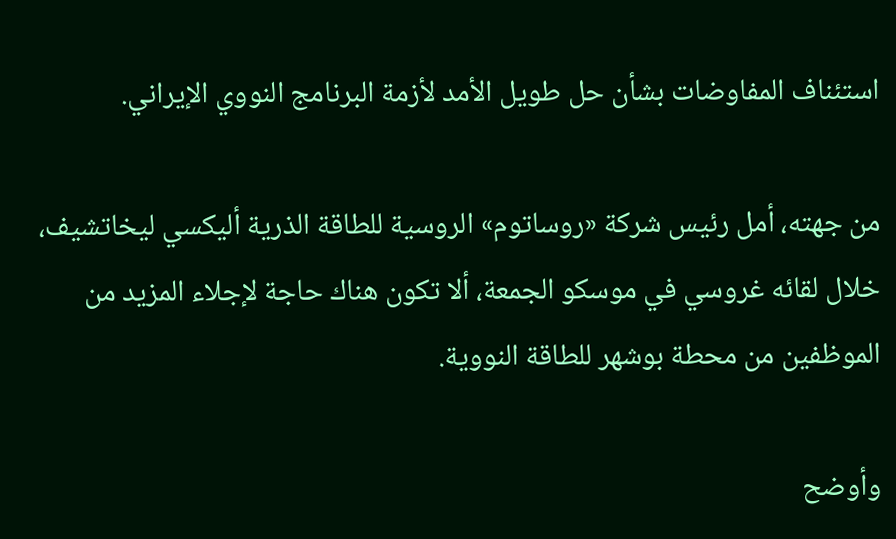استئناف المفاوضات بشأن حل طويل الأمد لأزمة البرنامج النووي الإيراني.

من جهته، أمل رئيس شركة «روساتوم» الروسية للطاقة الذرية أليكسي ليخاتشيف، خلال لقائه غروسي في موسكو الجمعة، ألا تكون هناك حاجة لإجلاء المزيد من الموظفين من محطة بوشهر للطاقة النووية.

وأوضح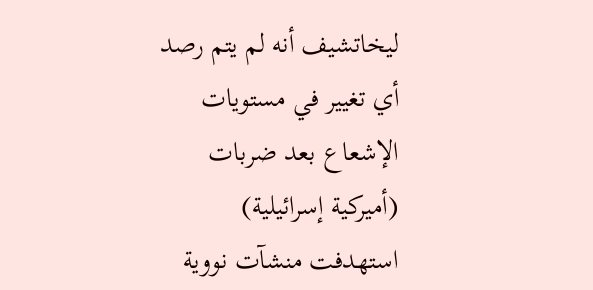ليخاتشيف أنه لم يتم رصد أي تغيير في مستويات الإشعاع بعد ضربات (أميركية إسرائيلية) استهدفت منشآت نووية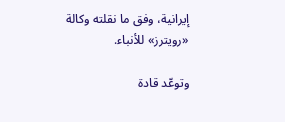إيرانية، وفق ما نقلته وكالة «رويترز» للأنباء.

وتوعّد قادة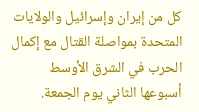كل من إيران وإسرائيل والولايات المتحدة بمواصلة القتال مع إكمال الحرب في الشرق الأوسط أسبوعها الثاني يوم الجمعة.